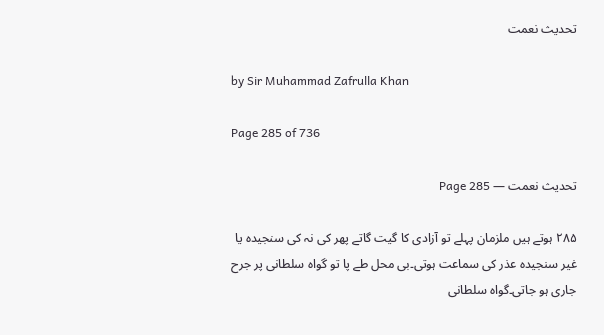تحدیث نعمت

by Sir Muhammad Zafrulla Khan

Page 285 of 736

تحدیث نعمت — Page 285

۲۸۵ ہوتے ہیں ملزمان پہلے تو آزادی کا گیت گاتے پھر کی نہ کی سنجیدہ یا غیر سنجیدہ عذر کی سماعت ہوتی۔بی محل طے پا تو گواہ سلطانی پر جرح جاری ہو جاتی۔گواہ سلطانی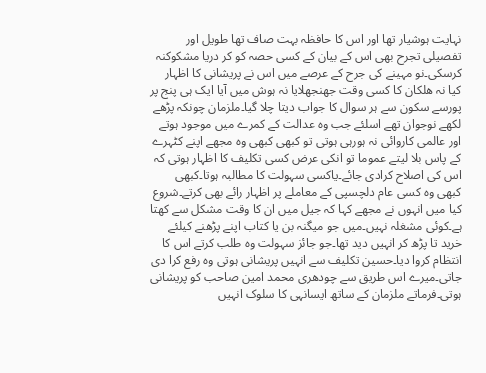نہایت ہوشیار تھا اور اس کا حافظہ بہت صاف تھا طویل اور تفصیلی تجرح بھی اس کے بیان کے کسی حصہ کو کر دریا مشکوکنہ کرسکی۔نو مہینے کی جرح کے عرصے میں اس نے پریشانی کا اظہار کیا نہ ھلکان کا کسی وقت جھنجھلایا نہ ہوش میں آیا ایک ہی پنج پر پورسے سکون سے ہر سوال کا جواب دیتا چلا گیا۔ملزمان چونکہ پڑھے لکھے نوجوان تھے اسلئے جب وہ عدالت کے کمرے میں موجود ہوتے اور عالمی کاروائی نہ ہورہی ہوتی تو کبھی کبھی وہ مجھے اپنے کٹہرے کے پاس بلا لیتے عموما تو انکی عرض کسی تکلیف کا اظہار ہوتی کہ اس کی اصلاح کرادی جائے۔یاکسی سہولت کا مطالبہ ہوتا۔کبھی کبھی وہ کسی عام دلچسپی کے معاملے پر اظہار رائے بھی کرتے۔شروع کیا میں انہوں نے مجھے کہا کہ جیل میں ان کا وقت مشکل سے کھتا ہے۔کوئی مشغلہ نہیں۔میں جو میگنہ بن یا کتاب اپنے پڑھنے کیلئے خرید تا پڑھ کر انہیں دید تھا۔جو جائز سہولت وہ طلب کرتے اس کا انتظام کروا دیا۔حسین تکلیف سے انہیں پریشانی ہوتی وہ رفع کرا دی جاتی۔میرے اس طریق سے چودھری محمد امین صاحب کو پریشانی ہوتی۔فرماتے ملزمان کے ساتھ ایسانہی کا سلوک انہیں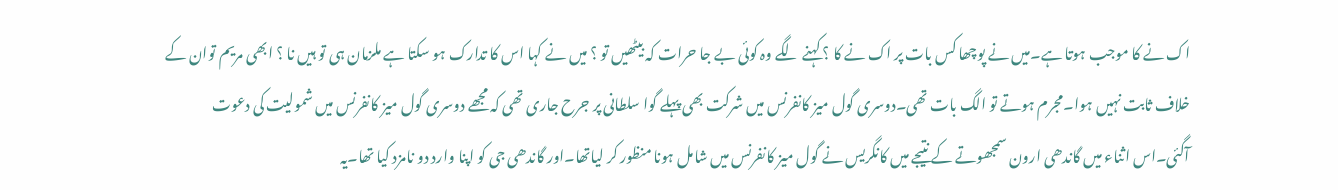اک نے کا موجب ہوتا ہے۔میں نے پوچھا کس بات پر اک نے کا ؟ کہنے لگے وہ کوئی بے جا حرات کہ بیٹھیں تو ؟ میں نے کہا اس کا تدارک ہو سکتا ہے ملزمان ہی تو ہیں نا ؟ ابھی مریم توان کے خلاف ثابت نہیں ہوا۔مجرم ہوتے تو الگ بات تھی۔دوسری گول میز کانفرنس میں شرکت بھی پہلے گوا سلطانی پر جرح جاری تھی کہ مجھے دوسری گول میز کانفرنس میں شمولیت کی دعوت آگئی۔اس اثناء میں گاندھی ارون سمجھوتے کے نتیجے میں کانگریس نے گول میز کانفرنس میں شامل ہونا منظور کر لیاتھا۔اور گاندھی جی کو اپنا وارد دو نامزد کیا تھا۔یہ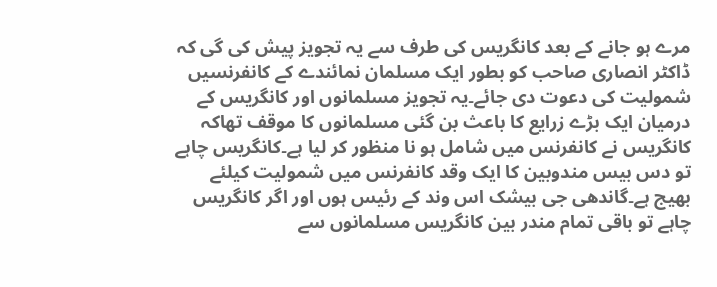مرے ہو جانے کے بعد کانگریس کی طرف سے یہ تجویز پیش کی گی کہ ڈاکٹر انصاری صاحب کو بطور ایک مسلمان نمائندے کے کانفرنسیں شمولیت کی دعوت دی جائے۔یہ تجویز مسلمانوں اور کانگریس کے درمیان ایک بڑے زرایع کا باعث بن گئی مسلمانوں کا موقف تھاکہ کانگریس نے کانفرنس میں شامل ہو نا منظور کر لیا ہے۔کانگریس چاہے تو دس بیس مندوبین کا ایک وقد کانفرنس میں شمولیت کیلئے بھیج ہے۔گاندھی جی بیشک اس وند کے رئیس ہوں اور اگر کانگریس چاہے تو باقی تمام مندر بین کانگریس مسلمانوں سے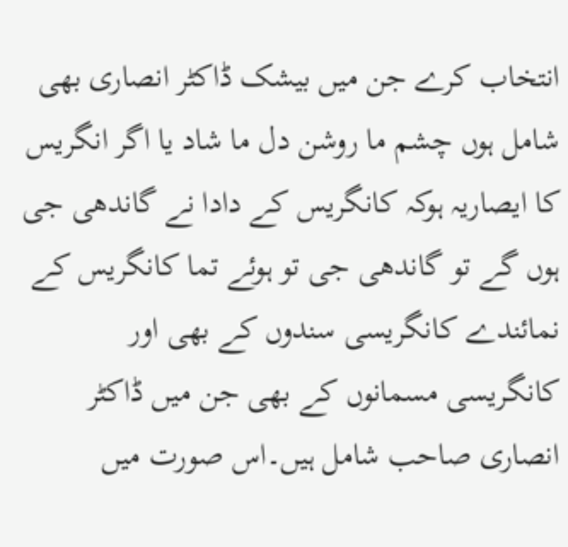انتخاب کرے جن میں بیشک ڈاکٹر انصاری بھی شامل ہوں چشم ما روشن دل ما شاد یا اگر انگریس کا ایصاریہ ہوکہ کانگریس کے دادا نے گاندھی جی ہوں گے تو گاندھی جی تو ہوئے تما کانگریس کے نمائندے کانگریسی سندوں کے بھی اور کانگریسی مسمانوں کے بھی جن میں ڈاکٹر انصاری صاحب شامل ہیں۔اس صورت میں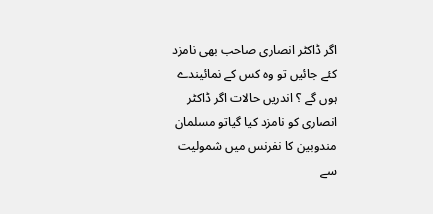اگر ڈاکٹر انصاری صاحب بھی نامزد کئے جائیں تو وہ کس کے نمائیندے ہوں گے ؟ اندریں حالات اگر ڈاکٹر انصاری کو نامزد کیا گیاتو مسلمان مندوبین کا نفرنس میں شمولیت سے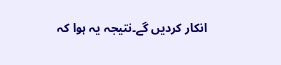انکار کردیں گے۔نتیجہ یہ ہوا کہ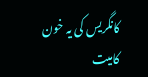کانگریس کی یہ خون کامیت